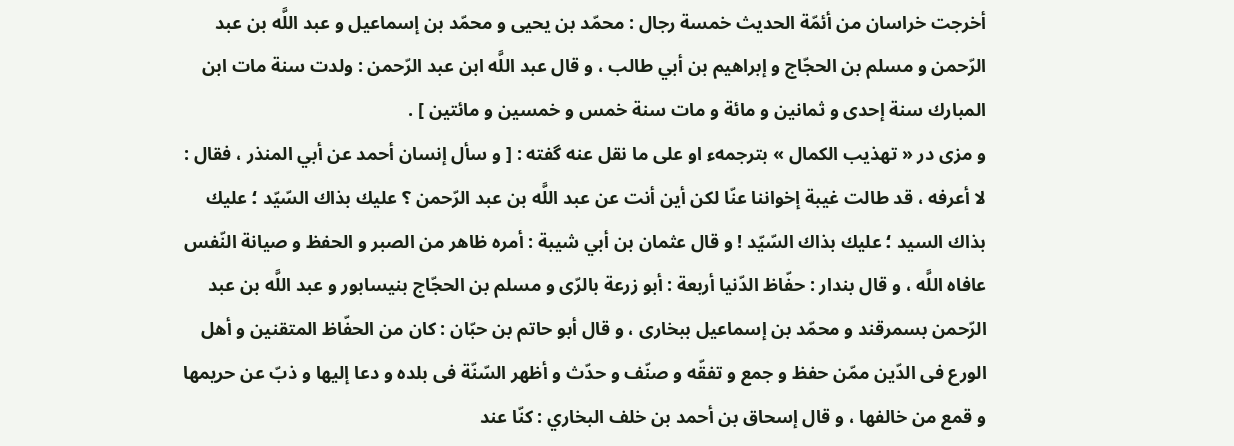أخرجت خراسان من أئمّة الحديث خمسة رجال : محمّد بن يحيى و محمّد بن إسماعيل و عبد اللَّه بن عبد الرّحمن و مسلم بن الحجّاج و إبراهيم بن أبي طالب ، و قال عبد اللَّه ابن عبد الرّحمن : ولدت سنة مات ابن المبارك سنة إحدى و ثمانين و مائة و مات سنة خمس و خمسين و مائتين ] .
و مزى در « تهذيب الكمال » بترجمهء او على ما نقل عنه گفته : [ و سأل إنسان أحمد عن أبي المنذر ، فقال : لا أعرفه ، قد طالت غيبة إخواننا عنّا لكن أين أنت عن عبد اللَّه بن عبد الرّحمن ؟ عليك بذاك السّيّد ؛ عليك بذاك السيد ؛ عليك بذاك السّيّد ! و قال عثمان بن أبي شيبة : أمره ظاهر من الصبر و الحفظ و صيانة النّفس عافاه اللَّه ، و قال بندار : حفّاظ الدّنيا أربعة : أبو زرعة بالرّى و مسلم بن الحجّاج بنيسابور و عبد اللَّه بن عبد الرّحمن بسمرقند و محمّد بن إسماعيل ببخارى ، و قال أبو حاتم بن حبّان : كان من الحفّاظ المتقنين و أهل الورع فى الدّين ممّن حفظ و جمع و تفقّه و صنّف و حدّث و أظهر السّنّة فى بلده و دعا إليها و ذبّ عن حريمها و قمع من خالفها ، و قال إسحاق بن أحمد بن خلف البخاري : كنّا عند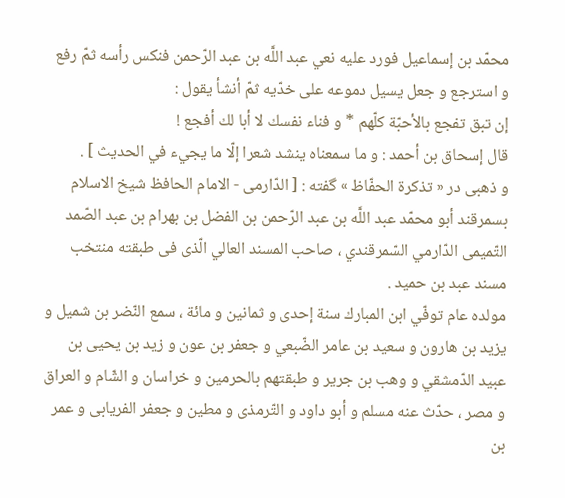محمّد بن إسماعيل فورد عليه نعي عبد اللَّه بن عبد الرّحمن فنكس رأسه ثمّ رفع و استرجع و جعل يسيل دموعه على خدّيه ثمّ أنشأ يقول :
إن تبق تفجع بالأحبّة كلّهم * و فناء نفسك لا أبا لك أفجع !
قال إسحاق بن أحمد : و ما سمعناه ينشد شعرا إلّا ما يجيء في الحديث ] .
و ذهبى در « تذكرة الحفّاظ » گفته : [ الدّارمى - الامام الحافظ شيخ الاسلام بسمرقند أبو محمّد عبد اللَّه بن عبد الرّحمن بن الفضل بن بهرام بن عبد الصّمد التّميمى الدّارمي السّمرقندي ، صاحب المسند العالي الّذى فى طبقته منتخب مسند عبد بن حميد .
مولده عام توفّي ابن المبارك سنة إحدى و ثمانين و مائة ، سمع النّضر بن شميل و يزيد بن هارون و سعيد بن عامر الضّبعي و جعفر بن عون و زيد بن يحيى بن عبيد الدّمشقي و وهب بن جرير و طبقتهم بالحرمين و خراسان و الشّام و العراق و مصر ، حدّث عنه مسلم و أبو داود و التّرمذى و مطين و جعفر الفريابى و عمر بن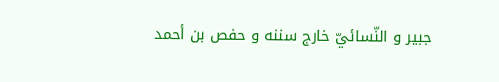جبير و النّسائيّ خارج سننه و حفص بن أحمد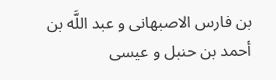بن فارس الاصبهانى و عبد اللَّه بن أحمد بن حنبل و عيسى